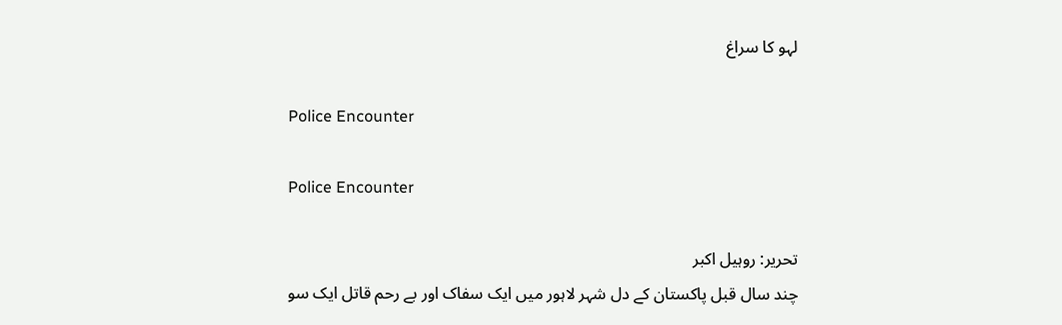لہو کا سراغ

Police Encounter

Police Encounter

تحریر: روہیل اکبر
چند سال قبل پاکستان کے دل شہر لاہور میں ایک سفاک اور بے رحم قاتل ایک سو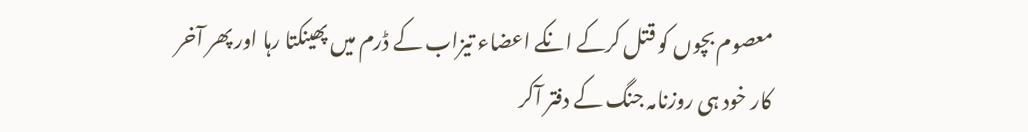معصوم بچوں کو قتل کرکے انکے اعضاء تیزاب کے ڈرم میں پھینکتا رہا اور پھر آخر کار خود ہی روزنامہ جنگ کے دفتر آکر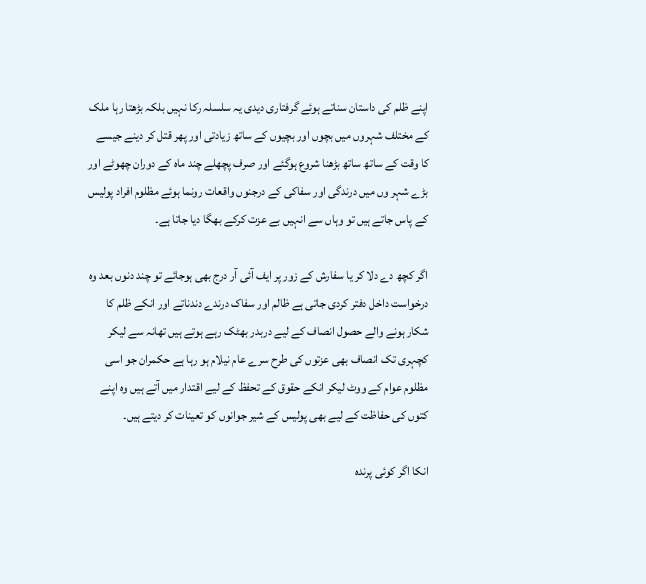اپنے ظلم کی داستان سناتے ہوئے گرفتاری دیدی یہ سلسلہ رکا نہیں بلکہ بڑھتا رہا ملک کے مختلف شہروں میں بچوں اور بچیوں کے ساتھ زیادتی اور پھر قتل کر دینے جیسے کا وقت کے ساتھ ساتھ بڑھنا شروع ہوگئے اور صرف پچھلے چند ماہ کے دوران چھوٹے اور بڑے شہر وں میں درندگی اور سفاکی کے درجنوں واقعات رونما ہوئے مظلوم افراد پولیس کے پاس جاتے ہیں تو وہاں سے انہیں بے عزت کرکے بھگا دیا جاتا ہے۔

اگر کچھ دے دلا کر یا سفارش کے زور پر ایف آئی آر درج بھی ہوجائے تو چند دنوں بعد وہ درخواست داخل دفتر کردی جاتی ہے ظالم اور سفاک درندے دندناتے اور انکے ظلم کا شکار ہونے والے حصول انصاف کے لیے دربدر بھٹک رہے ہوتے ہیں تھانہ سے لیکر کچہری تک انصاف بھی عزتوں کی طرح سرے عام نیلام ہو رہا ہے حکمران جو اسی مظلوم عوام کے ووٹ لیکر انکے حقوق کے تحفظ کے لیے اقتدار میں آتے ہیں وہ اپنے کتوں کی حفاظت کے لیے بھی پولیس کے شیر جوانوں کو تعینات کر دیتے ہیں۔

انکا اگر کوئی پرندہ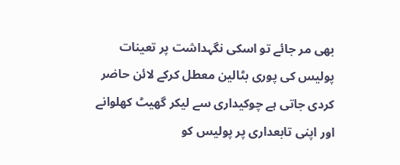بھی مر جائے تو اسکی نگہداشت پر تعینات پولیس کی پوری بٹالین معطل کرکے لائن حاضر کردی جاتی ہے چوکیداری سے لیکر گھیٹ کھلوانے اور اپنی تابعداری پر پولیس کو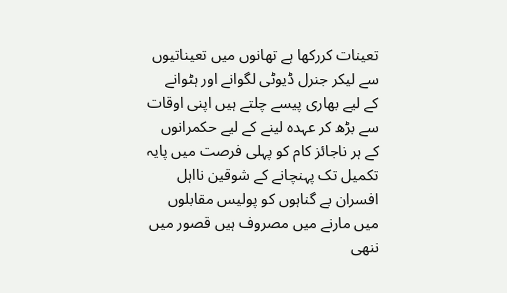تعینات کررکھا ہے تھانوں میں تعیناتیوں سے لیکر جنرل ڈیوٹی لگوانے اور ہٹوانے کے لیے بھاری پیسے چلتے ہیں اپنی اوقات سے بڑھ کر عہدہ لینے کے لیے حکمرانوں کے ہر ناجائز کام کو پہلی فرصت میں پایہ تکمیل تک پہنچانے کے شوقین نااہل افسران بے گناہوں کو پولیس مقابلوں میں مارنے میں مصروف ہیں قصور میں ننھی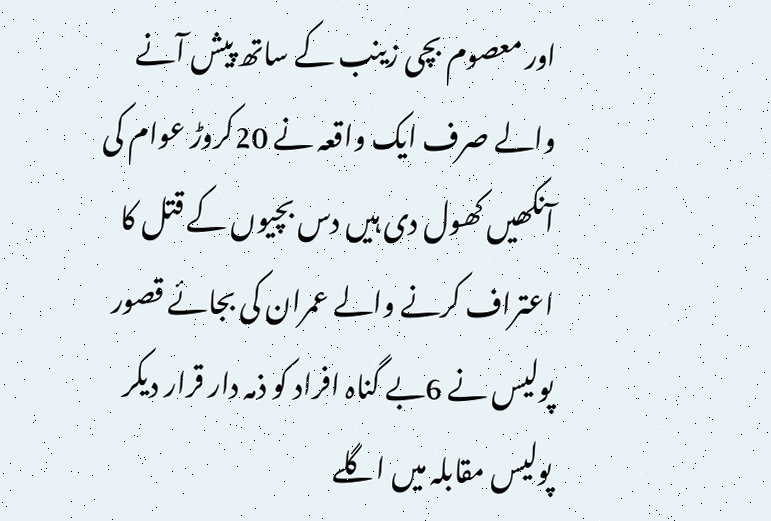اور معصوم بچی زینب کے ساتھ پیش آنے والے صرف ایک واقعہ نے 20کروڑ عوام کی آنکھیں کھول دی ہیں دس بچیوں کے قتل کا اعتراف کرنے والے عمران کی بجائے قصور پولیس نے 6بے گناہ افراد کو ذمہ دار قرار دیکر پولیس مقابلہ میں اگلے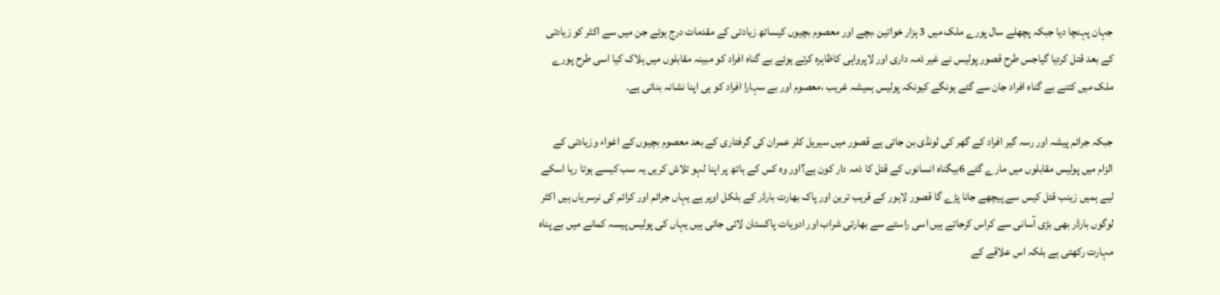جہان پہنچا دیا جبکہ پچھلے سال پورے ملک میں 3 ہزار خواتین ،بچے اور معصوم بچیوں کیساتھ زیادتی کے مقدمات درج ہوئے جن میں سے اکثر کو زیادتی کے بعد قتل کردیا گیاجس طرح قصور پولیس نے غیر ذمہ داری اور لاپرواہی کاظاہرہ کرتے ہوئے بے گناہ افراد کو مبینہ مقابلوں میں ہلاک کیا اسی طرح پورے ملک میں کتنے بے گناہ افراد جان سے گئے ہونگے کیونکہ پولیس ہمیشہ غریب ،معصوم اور بے سہارا افراد کو ہی اپنا نشانہ بناتی ہے۔

جبکہ جرائم پیشہ اور رسہ گیر افراد کے گھر کی لونڈی بن جاتی ہے قصور میں سیریل کلر عمران کی گرفتاری کے بعد معصوم بچیوں کے اغواء وزیادتی کے الزام میں پولیس مقابلوں میں مارے گئے 6بیگناہ انسانوں کے قتل کا ذمہ دار کون ہے؟اور وہ کس کے ہاتھ پر اپنا لہو تلاش کریں یہ سب کیسے ہوتا رہا اسکے لیے ہمیں زینب قتل کیس سے پیچھے جانا پڑے گا قصور لاہور کے قریب ترین اور پاک بھارت بارڈر کے بلکل اوپر ہے یہاں جرائم اور کرائم کی نرسریاں ہیں اکثر لوگوں بارڈر بھی بڑی آسانی سے کراس کرجاتے ہیں اسی راستے سے بھارتی شراب اور ادویات پاکستان لائی جاتی ہیں یہاں کی پولیس پیسہ کمانے میں بے پناہ مہارت رکھتی ہے بلکہ اس علاقے کے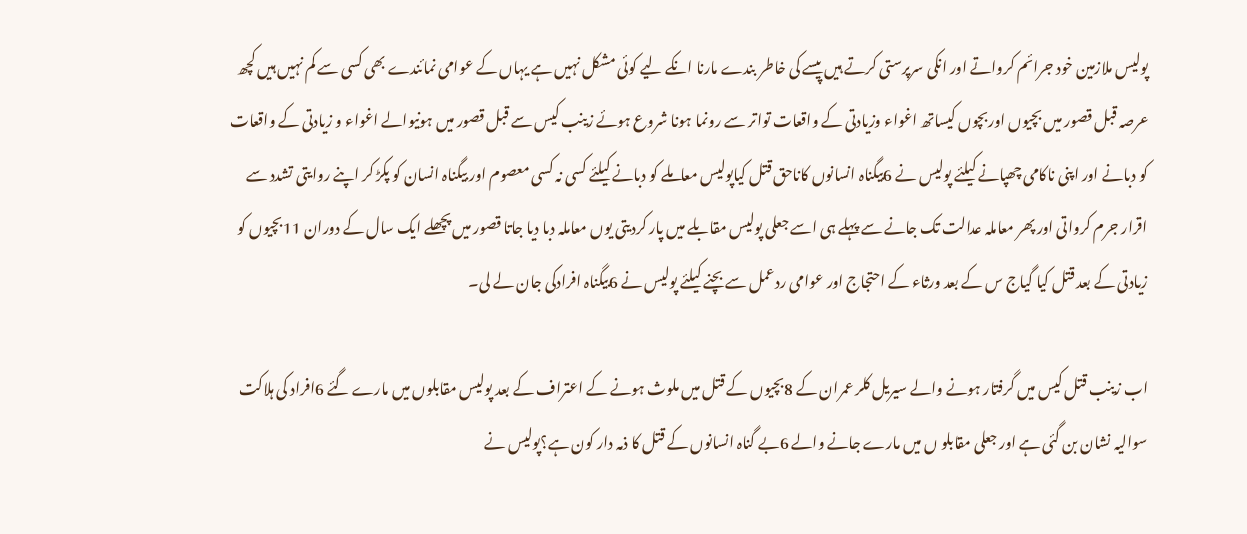پولیس ملازمین خود جرائم کرواتے اور انکی سرپرستی کرتے ہیں پیسے کی خاطر بندے مارنا انکے لیے کوئی مشکل نہیں ہے یہاں کے عوامی نمائندے بھی کسی سے کم نہیں ہیں کچھ عرصہ قبل قصور میں بچیوں اوربچوں کیساتھ اغواء وزیادتی کے واقعات تواتر سے رونما ہونا شروع ہوئے زینب کیس سے قبل قصور میں ہونیوالے اغواء و زیادتی کے واقعات کو دبانے اور اپنی ناکامی چھپانے کیلئے پولیس نے 6بیگناہ انسانوں کاناحق قتل کیاپولیس معاملے کو دبانے کیلئے کسی نہ کسی معصوم اور بیگناہ انسان کو پکڑ کر اپنے روایتی تشدد سے اقرار جرم کرواتی اور پھر معاملہ عدالت تک جانے سے پہلے ہی اسے جعلی پولیس مقابلے میں پار کردیتی یوں معاملہ دبا دیا جاتا قصور میں پچھلے ایک سال کے دوران 11بچیوں کو زیادتی کے بعد قتل کیا گیاج س کے بعد ورثاء کے احتجاج اور عوامی ردعمل سے بچنے کیلئے پولیس نے 6بیگناہ افرادکی جان لے لی۔

اب زینب قتل کیس میں گرفتار ہونے والے سیریل کلر عمران کے 8بچیوں کے قتل میں ملوث ہونے کے اعتراف کے بعد پولیس مقابلوں میں مارے گئے 6افراد کی ہلاکت سوالیہ نشان بن گئی ہے اور جعلی مقابلو ں میں مارے جانے والے 6بے گناہ انسانوں کے قتل کا ذمہ دار کون ہے؟پولیس نے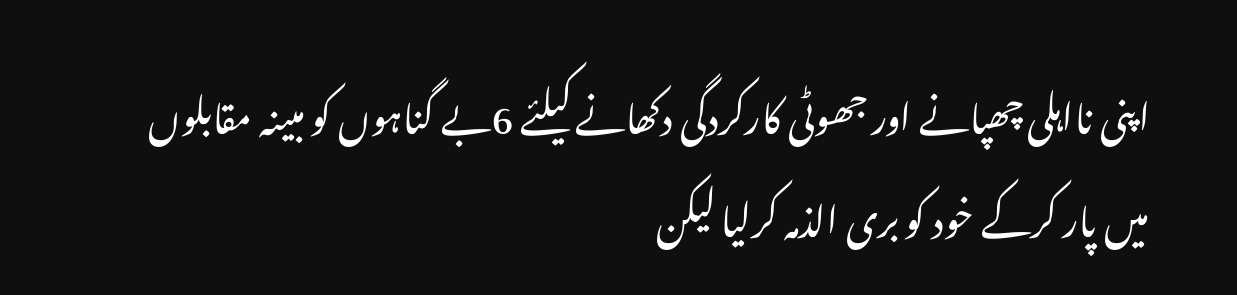اپنی نااہلی چھپانے اور جھوٹی کارکردگی دکھانے کیلئے 6بے گناہوں کو مبینہ مقابلوں میں پار کرکے خود کو بری الذمہ کرلیا لیکن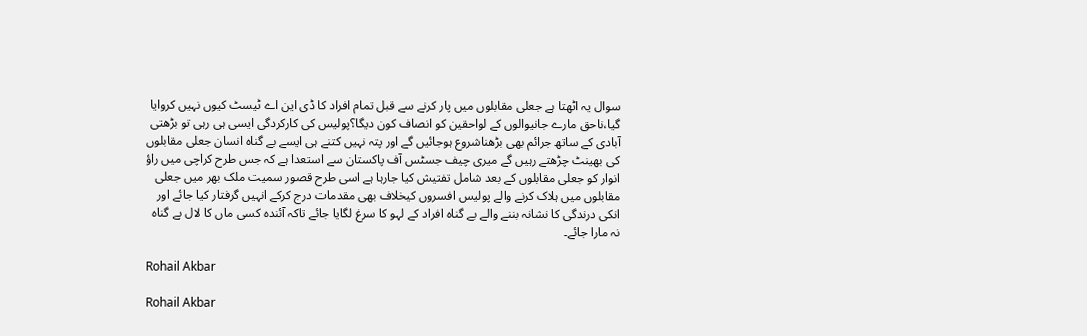سوال یہ اٹھتا ہے جعلی مقابلوں میں پار کرنے سے قبل تمام افراد کا ڈی این اے ٹیسٹ کیوں نہیں کروایا گیا،ناحق مارے جانیوالوں کے لواحقین کو انصاف کون دیگا؟پولیس کی کارکردگی ایسی ہی رہی تو بڑھتی آبادی کے ساتھ جرائم بھی بڑھناشروع ہوجائیں گے اور پتہ نہیں کتنے ہی ایسے بے گناہ انسان جعلی مقابلوں کی بھینٹ چڑھتے رہیں گے میری چیف جسٹس آف پاکستان سے استعدا ہے کہ جس طرح کراچی میں راؤ انوار کو جعلی مقابلوں کے بعد شامل تفتیش کیا جارہا ہے اسی طرح قصور سمیت ملک بھر میں جعلی مقابلوں میں ہلاک کرنے والے پولیس افسروں کیخلاف بھی مقدمات درج کرکے انہیں گرفتار کیا جائے اور انکی درندگی کا نشانہ بننے والے بے گناہ افراد کے لہو کا سرغ لگایا جائے تاکہ آئندہ کسی ماں کا لال بے گناہ نہ مارا جائے۔

Rohail Akbar

Rohail Akbar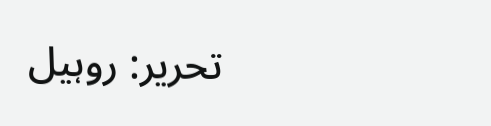تحریر: روہیل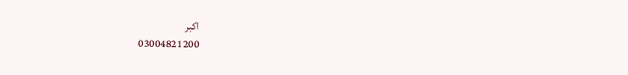اکبر
03004821200